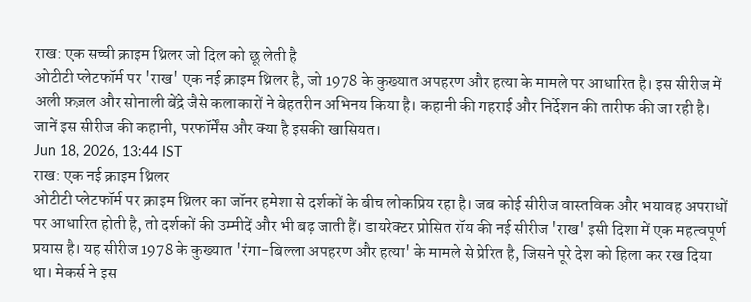राख: एक सच्ची क्राइम थ्रिलर जो दिल को छू लेती है
ओटीटी प्लेटफॉर्म पर 'राख' एक नई क्राइम थ्रिलर है, जो 1978 के कुख्यात अपहरण और हत्या के मामले पर आधारित है। इस सीरीज में अली फ़ज़ल और सोनाली बेंद्रे जैसे कलाकारों ने बेहतरीन अभिनय किया है। कहानी की गहराई और निर्देशन की तारीफ की जा रही है। जानें इस सीरीज की कहानी, परफॉर्मेंस और क्या है इसकी खासियत।
Jun 18, 2026, 13:44 IST
राख: एक नई क्राइम थ्रिलर
ओटीटी प्लेटफॉर्म पर क्राइम थ्रिलर का जॉनर हमेशा से दर्शकों के बीच लोकप्रिय रहा है। जब कोई सीरीज वास्तविक और भयावह अपराधों पर आधारित होती है, तो दर्शकों की उम्मीदें और भी बढ़ जाती हैं। डायरेक्टर प्रोसित रॉय की नई सीरीज 'राख' इसी दिशा में एक महत्वपूर्ण प्रयास है। यह सीरीज 1978 के कुख्यात 'रंगा-बिल्ला अपहरण और हत्या' के मामले से प्रेरित है, जिसने पूरे देश को हिला कर रख दिया था। मेकर्स ने इस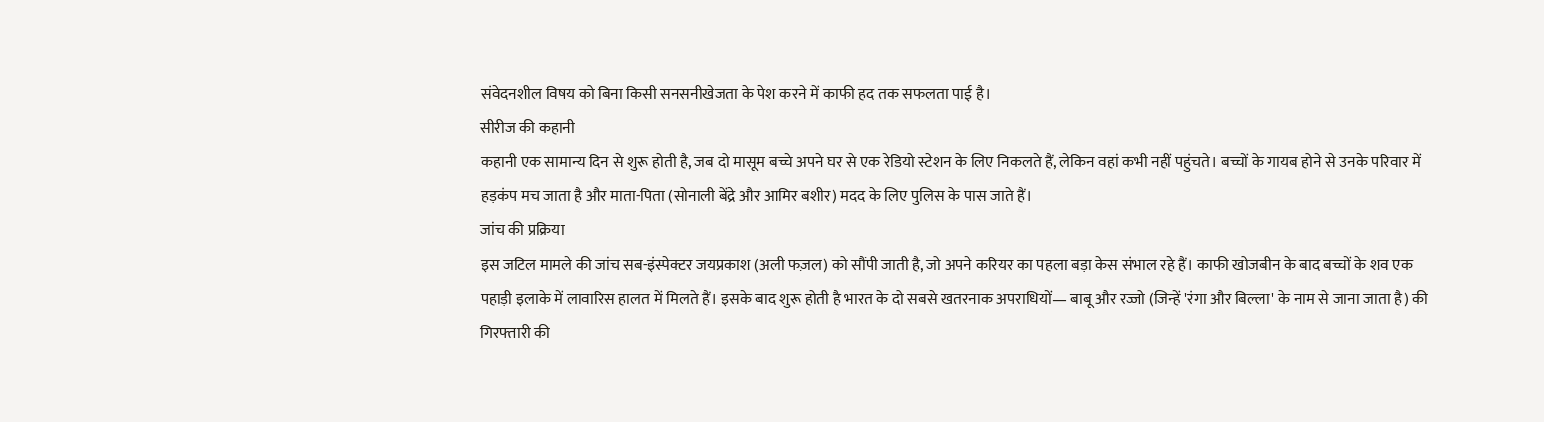संवेदनशील विषय को बिना किसी सनसनीखेजता के पेश करने में काफी हद तक सफलता पाई है।
सीरीज की कहानी
कहानी एक सामान्य दिन से शुरू होती है, जब दो मासूम बच्चे अपने घर से एक रेडियो स्टेशन के लिए निकलते हैं, लेकिन वहां कभी नहीं पहुंचते। बच्चों के गायब होने से उनके परिवार में हड़कंप मच जाता है और माता-पिता (सोनाली बेंद्रे और आमिर बशीर) मदद के लिए पुलिस के पास जाते हैं।
जांच की प्रक्रिया
इस जटिल मामले की जांच सब-इंस्पेक्टर जयप्रकाश (अली फज़ल) को सौंपी जाती है, जो अपने करियर का पहला बड़ा केस संभाल रहे हैं। काफी खोजबीन के बाद बच्चों के शव एक पहाड़ी इलाके में लावारिस हालत में मिलते हैं। इसके बाद शुरू होती है भारत के दो सबसे खतरनाक अपराधियों— बाबू और रज्जो (जिन्हें 'रंगा और बिल्ला' के नाम से जाना जाता है) की गिरफ्तारी की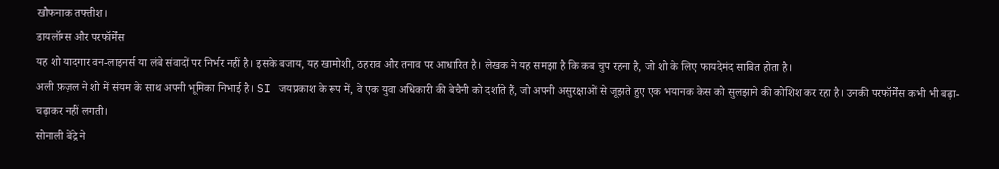खौफनाक तफ्तीश।
डायलॉग्स और परफॉर्मेंस
यह शो यादगार वन-लाइनर्स या लंबे संवादों पर निर्भर नहीं है। इसके बजाय, यह खामोशी, ठहराव और तनाव पर आधारित है। लेखक ने यह समझा है कि कब चुप रहना है, जो शो के लिए फायदेमंद साबित होता है।
अली फ़ज़ल ने शो में संयम के साथ अपनी भूमिका निभाई है। SI जयप्रकाश के रूप में, वे एक युवा अधिकारी की बेचैनी को दर्शाते हैं, जो अपनी असुरक्षाओं से जूझते हुए एक भयानक केस को सुलझाने की कोशिश कर रहा है। उनकी परफॉर्मेंस कभी भी बढ़ा-चढ़ाकर नहीं लगती।
सोनाली बेंद्रे ने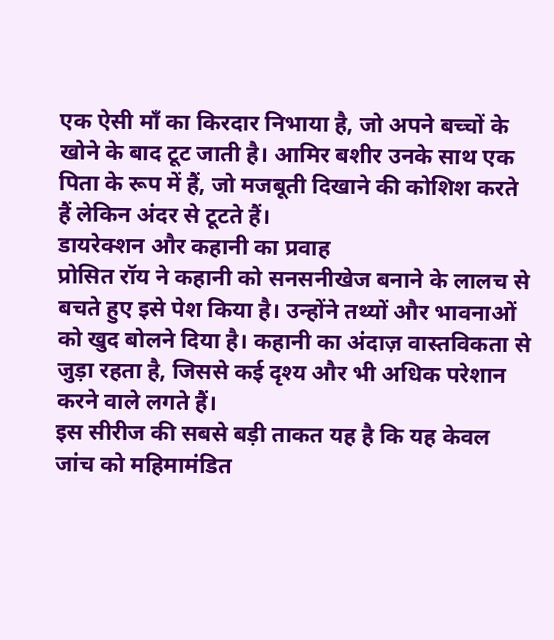एक ऐसी माँ का किरदार निभाया है, जो अपने बच्चों के खोने के बाद टूट जाती है। आमिर बशीर उनके साथ एक पिता के रूप में हैं, जो मजबूती दिखाने की कोशिश करते हैं लेकिन अंदर से टूटते हैं।
डायरेक्शन और कहानी का प्रवाह
प्रोसित रॉय ने कहानी को सनसनीखेज बनाने के लालच से बचते हुए इसे पेश किया है। उन्होंने तथ्यों और भावनाओं को खुद बोलने दिया है। कहानी का अंदाज़ वास्तविकता से जुड़ा रहता है, जिससे कई दृश्य और भी अधिक परेशान करने वाले लगते हैं।
इस सीरीज की सबसे बड़ी ताकत यह है कि यह केवल जांच को महिमामंडित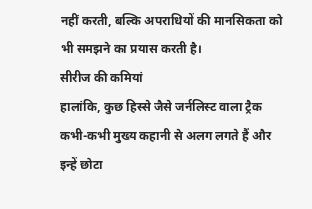नहीं करती, बल्कि अपराधियों की मानसिकता को भी समझने का प्रयास करती है।
सीरीज की कमियां
हालांकि, कुछ हिस्से जैसे जर्नलिस्ट वाला ट्रैक कभी-कभी मुख्य कहानी से अलग लगते हैं और इन्हें छोटा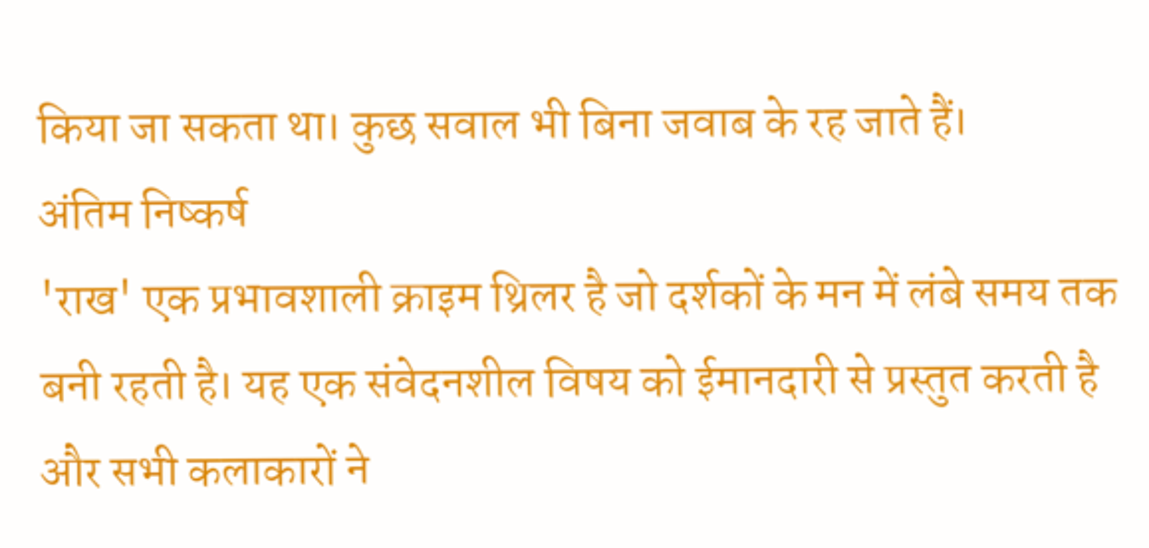किया जा सकता था। कुछ सवाल भी बिना जवाब के रह जाते हैं।
अंतिम निष्कर्ष
'राख' एक प्रभावशाली क्राइम थ्रिलर है जो दर्शकों के मन में लंबे समय तक बनी रहती है। यह एक संवेदनशील विषय को ईमानदारी से प्रस्तुत करती है और सभी कलाकारों ने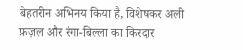बेहतरीन अभिनय किया है, विशेषकर अली फ़ज़ल और रंगा-बिल्ला का किरदार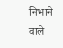निभाने वाले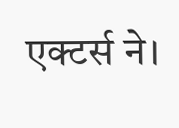एक्टर्स ने।